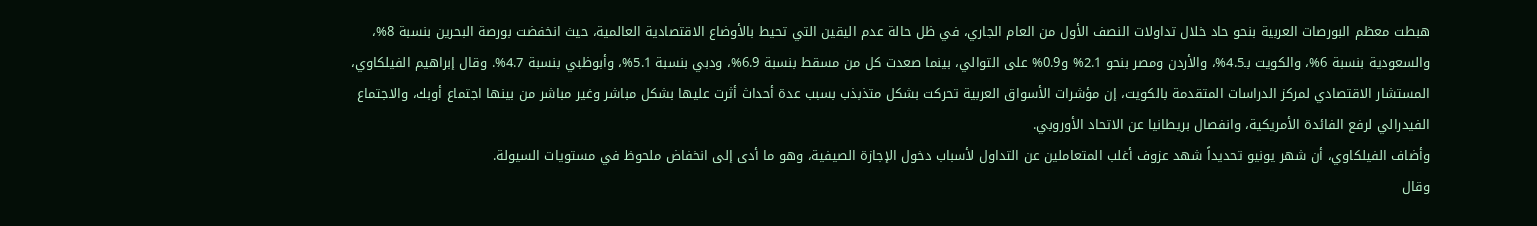هبطت معظم البورصات العربية بنحو حاد خلال تداولات النصف الأول من العام الجاري، في ظل حالة عدم اليقين التي تحيط بالأوضاع الاقتصادية العالمية، حيث انخفضت بورصة البحرين بنسبة 8%، والسعودية بنسبة 6%، والكويت بـ4.5%، والأردن ومصر بنحو 2.1% و0.9% على التوالي، بينما صعدت كل من مسقط بنسبة 6.9%، ودبي بنسبة 5.1%، وأبوظبي بنسبة 4.7%. وقال إبراهيم الفيلكاوي، المستشار الاقتصادي لمركز الدراسات المتقدمة بالكويت، إن مؤشرات الأسواق العربية تحركت بشكل متذبذب بسبب عدة أحداث أثرت عليها بشكل مباشر وغير مباشر من بينها اجتماع أوبك، والاجتماع الفيدرالي لرفع الفائدة الأمريكية، وانفصال بريطانيا عن الاتحاد الأوروبي.
وأضاف الفيلكاوي، أن شهر يونيو تحديداً شهد عزوف أغلب المتعاملين عن التداول لأسباب دخول الإجازة الصيفية، وهو ما أدى إلى انخفاض ملحوظ في مستويات السيولة.
وقال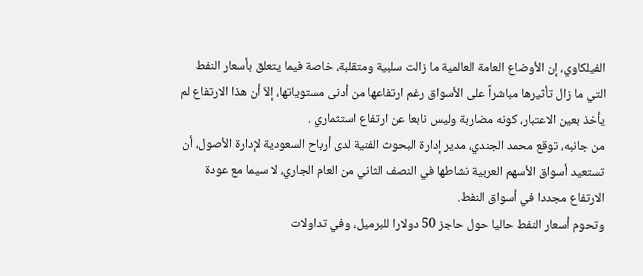الفيلكاوي، إن الأوضاع العامة العالمية ما زالت سلبية ومتقلبة، خاصة فيما يتعلق بأسعار النفط التي ما زال تأثيرها مباشراً على الأسواق رغم ارتفاعها من أدنى مستوياتها، إلاّ أن هذا الارتفاع لم يأخذ بعين الاعتبار، كونه مضاربة وليس نابعا عن ارتفاع استثماري .
من جانبه، توقع محمد الجندي، مدير إدارة البحوث الفنية لدى أرباح السعودية لإدارة الأصول، أن تستعيد أسواق الأسهم العربية نشاطها في النصف الثاني من العام الجاري، لا سيما مع عودة الارتفاع مجددا في أسواق النفط.
وتحوم أسعار النفط حاليا حول حاجز 50 دولارا للبرميل، وفي تداولات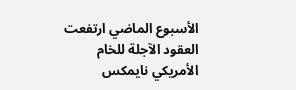الأسبوع الماضي ارتفعت العقود الآجلة للخام الأمريكي نايمكس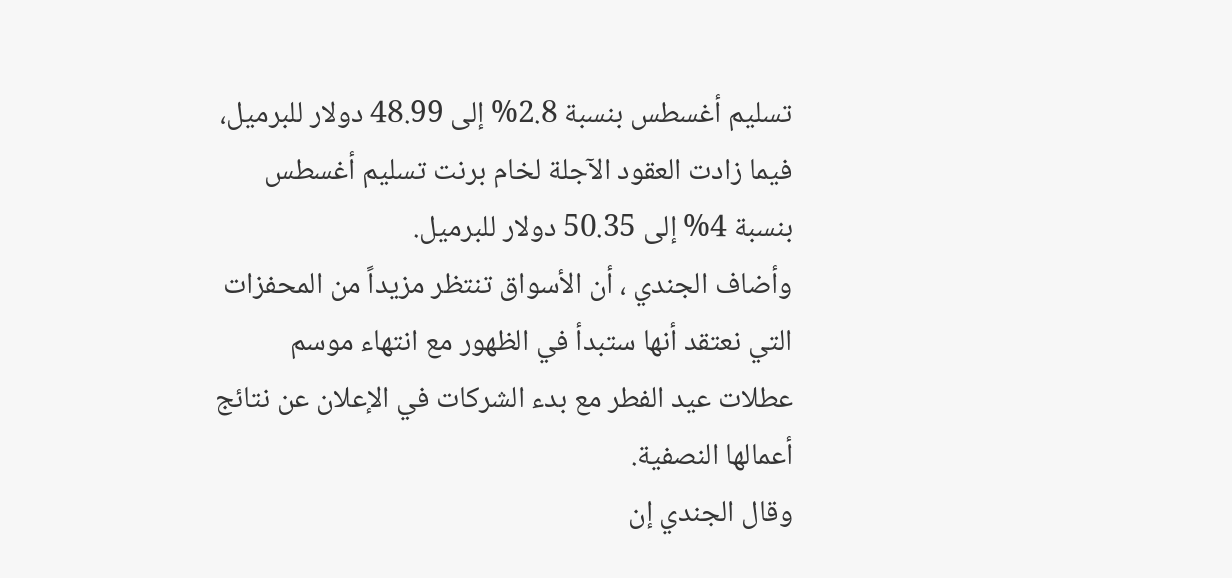تسليم أغسطس بنسبة 2.8% إلى 48.99 دولار للبرميل، فيما زادت العقود الآجلة لخام برنت تسليم أغسطس بنسبة 4% إلى 50.35 دولار للبرميل.
وأضاف الجندي ، أن الأسواق تنتظر مزيداً من المحفزات التي نعتقد أنها ستبدأ في الظهور مع انتهاء موسم عطلات عيد الفطر مع بدء الشركات في الإعلان عن نتائج أعمالها النصفية.
وقال الجندي إن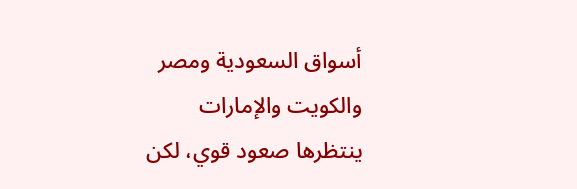أسواق السعودية ومصر والكويت والإمارات ينتظرها صعود قوي، لكن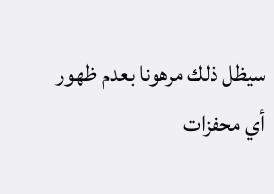سيظل ذلك مرهونا بعدم ظهور أي محفزات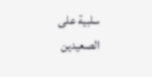سلبية على الصعيدين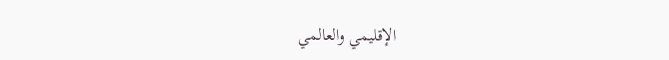الإقليمي والعالمي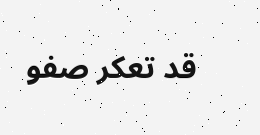قد تعكر صفو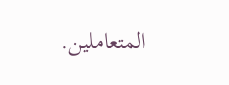المتعاملين.